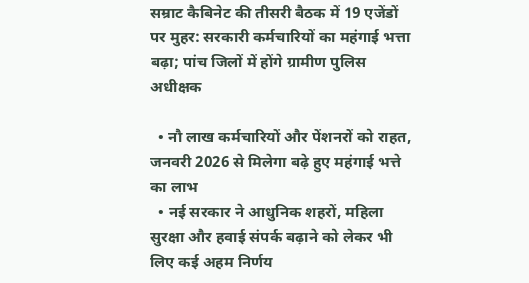सम्राट कैबिनेट की तीसरी बैठक में 19 एजेंडों पर मुहर: सरकारी कर्मचारियों का महंगाई भत्ता बढ़ा; पांच जिलों में होंगे ग्रामीण पुलिस अधीक्षक

  • नौ लाख कर्मचारियों और पेंशनरों को राहत, जनवरी 2026 से मिलेगा बढ़े हुए महंगाई भत्ते का लाभ
  • नई सरकार ने आधुनिक शहरों, महिला सुरक्षा और हवाई संपर्क बढ़ाने को लेकर भी लिए कई अहम निर्णय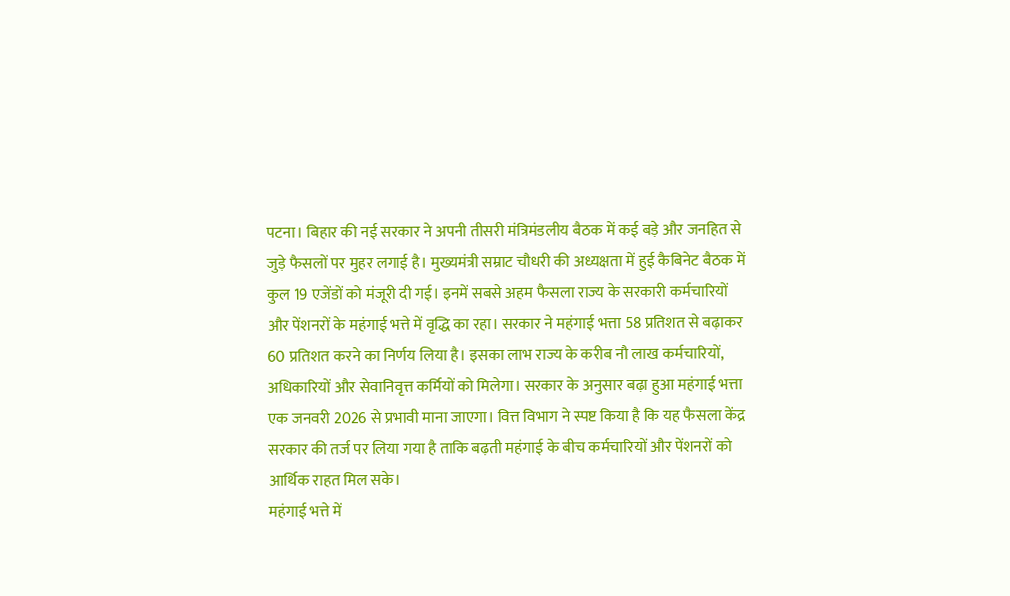पटना। बिहार की नई सरकार ने अपनी तीसरी मंत्रिमंडलीय बैठक में कई बड़े और जनहित से जुड़े फैसलों पर मुहर लगाई है। मुख्यमंत्री सम्राट चौधरी की अध्यक्षता में हुई कैबिनेट बैठक में कुल 19 एजेंडों को मंजूरी दी गई। इनमें सबसे अहम फैसला राज्य के सरकारी कर्मचारियों और पेंशनरों के महंगाई भत्ते में वृद्धि का रहा। सरकार ने महंगाई भत्ता 58 प्रतिशत से बढ़ाकर 60 प्रतिशत करने का निर्णय लिया है। इसका लाभ राज्य के करीब नौ लाख कर्मचारियों, अधिकारियों और सेवानिवृत्त कर्मियों को मिलेगा। सरकार के अनुसार बढ़ा हुआ महंगाई भत्ता एक जनवरी 2026 से प्रभावी माना जाएगा। वित्त विभाग ने स्पष्ट किया है कि यह फैसला केंद्र सरकार की तर्ज पर लिया गया है ताकि बढ़ती महंगाई के बीच कर्मचारियों और पेंशनरों को आर्थिक राहत मिल सके।
महंगाई भत्ते में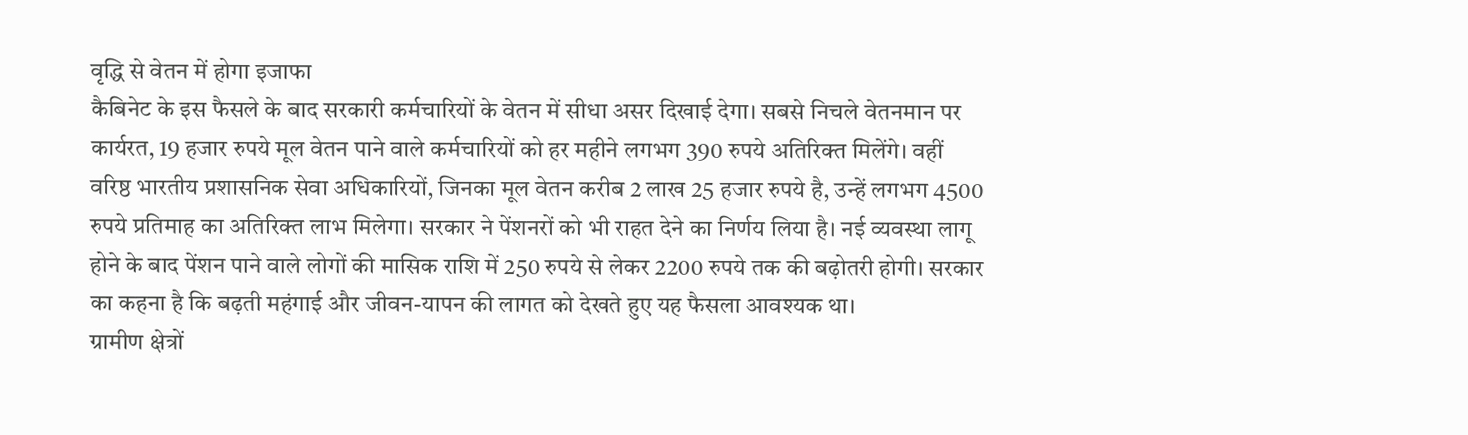वृद्धि से वेतन में होगा इजाफा
कैबिनेट के इस फैसले के बाद सरकारी कर्मचारियों के वेतन में सीधा असर दिखाई देगा। सबसे निचले वेतनमान पर कार्यरत, 19 हजार रुपये मूल वेतन पाने वाले कर्मचारियों को हर महीने लगभग 390 रुपये अतिरिक्त मिलेंगे। वहीं वरिष्ठ भारतीय प्रशासनिक सेवा अधिकारियों, जिनका मूल वेतन करीब 2 लाख 25 हजार रुपये है, उन्हें लगभग 4500 रुपये प्रतिमाह का अतिरिक्त लाभ मिलेगा। सरकार ने पेंशनरों को भी राहत देने का निर्णय लिया है। नई व्यवस्था लागू होने के बाद पेंशन पाने वाले लोगों की मासिक राशि में 250 रुपये से लेकर 2200 रुपये तक की बढ़ोतरी होगी। सरकार का कहना है कि बढ़ती महंगाई और जीवन-यापन की लागत को देखते हुए यह फैसला आवश्यक था।
ग्रामीण क्षेत्रों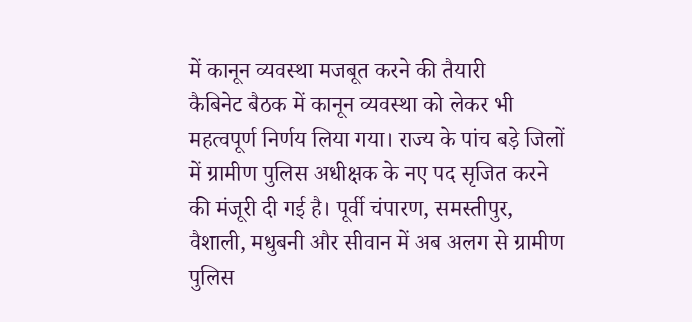में कानून व्यवस्था मजबूत करने की तैयारी
कैबिनेट बैठक में कानून व्यवस्था को लेकर भी महत्वपूर्ण निर्णय लिया गया। राज्य के पांच बड़े जिलों में ग्रामीण पुलिस अधीक्षक के नए पद सृजित करने की मंजूरी दी गई है। पूर्वी चंपारण, समस्तीपुर, वैशाली, मधुबनी और सीवान में अब अलग से ग्रामीण पुलिस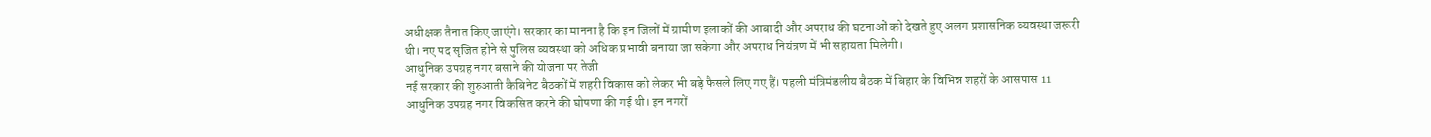अधीक्षक तैनात किए जाएंगे। सरकार का मानना है कि इन जिलों में ग्रामीण इलाकों की आबादी और अपराध की घटनाओं को देखते हुए अलग प्रशासनिक व्यवस्था जरूरी थी। नए पद सृजित होने से पुलिस व्यवस्था को अधिक प्रभावी बनाया जा सकेगा और अपराध नियंत्रण में भी सहायता मिलेगी।
आधुनिक उपग्रह नगर बसाने की योजना पर तेजी
नई सरकार की शुरुआती कैबिनेट बैठकों में शहरी विकास को लेकर भी बड़े फैसले लिए गए हैं। पहली मंत्रिमंडलीय बैठक में बिहार के विभिन्न शहरों के आसपास 11 आधुनिक उपग्रह नगर विकसित करने की घोषणा की गई थी। इन नगरों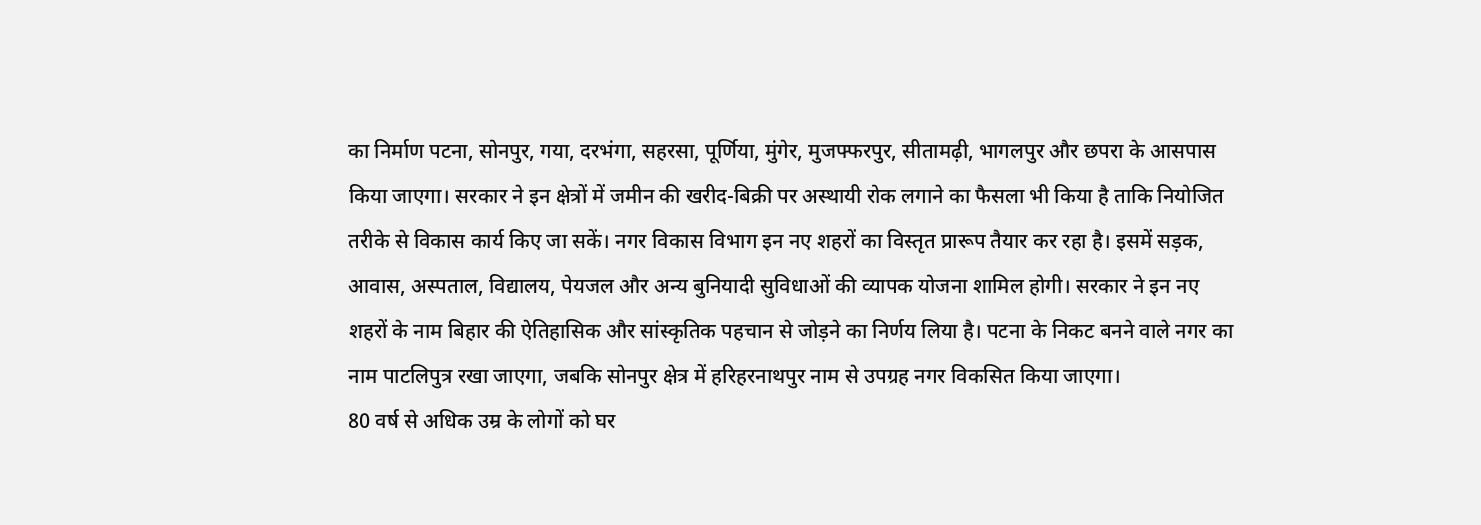का निर्माण पटना, सोनपुर, गया, दरभंगा, सहरसा, पूर्णिया, मुंगेर, मुजफ्फरपुर, सीतामढ़ी, भागलपुर और छपरा के आसपास किया जाएगा। सरकार ने इन क्षेत्रों में जमीन की खरीद-बिक्री पर अस्थायी रोक लगाने का फैसला भी किया है ताकि नियोजित तरीके से विकास कार्य किए जा सकें। नगर विकास विभाग इन नए शहरों का विस्तृत प्रारूप तैयार कर रहा है। इसमें सड़क, आवास, अस्पताल, विद्यालय, पेयजल और अन्य बुनियादी सुविधाओं की व्यापक योजना शामिल होगी। सरकार ने इन नए शहरों के नाम बिहार की ऐतिहासिक और सांस्कृतिक पहचान से जोड़ने का निर्णय लिया है। पटना के निकट बनने वाले नगर का नाम पाटलिपुत्र रखा जाएगा, जबकि सोनपुर क्षेत्र में हरिहरनाथपुर नाम से उपग्रह नगर विकसित किया जाएगा।
80 वर्ष से अधिक उम्र के लोगों को घर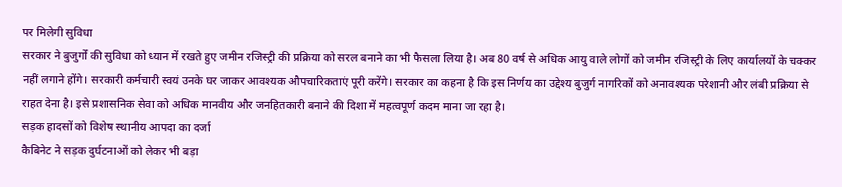पर मिलेगी सुविधा
सरकार ने बुजुर्गों की सुविधा को ध्यान में रखते हुए जमीन रजिस्ट्री की प्रक्रिया को सरल बनाने का भी फैसला लिया है। अब 80 वर्ष से अधिक आयु वाले लोगों को जमीन रजिस्ट्री के लिए कार्यालयों के चक्कर नहीं लगाने होंगे। सरकारी कर्मचारी स्वयं उनके घर जाकर आवश्यक औपचारिकताएं पूरी करेंगे। सरकार का कहना है कि इस निर्णय का उद्देश्य बुजुर्ग नागरिकों को अनावश्यक परेशानी और लंबी प्रक्रिया से राहत देना है। इसे प्रशासनिक सेवा को अधिक मानवीय और जनहितकारी बनाने की दिशा में महत्वपूर्ण कदम माना जा रहा है।
सड़क हादसों को विशेष स्थानीय आपदा का दर्जा
कैबिनेट ने सड़क दुर्घटनाओं को लेकर भी बड़ा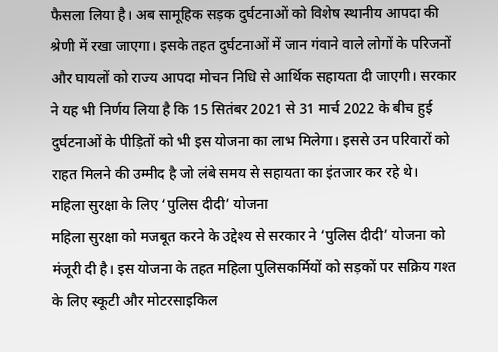फैसला लिया है। अब सामूहिक सड़क दुर्घटनाओं को विशेष स्थानीय आपदा की श्रेणी में रखा जाएगा। इसके तहत दुर्घटनाओं में जान गंवाने वाले लोगों के परिजनों और घायलों को राज्य आपदा मोचन निधि से आर्थिक सहायता दी जाएगी। सरकार ने यह भी निर्णय लिया है कि 15 सितंबर 2021 से 31 मार्च 2022 के बीच हुई दुर्घटनाओं के पीड़ितों को भी इस योजना का लाभ मिलेगा। इससे उन परिवारों को राहत मिलने की उम्मीद है जो लंबे समय से सहायता का इंतजार कर रहे थे।
महिला सुरक्षा के लिए ‘पुलिस दीदी’ योजना
महिला सुरक्षा को मजबूत करने के उद्देश्य से सरकार ने ‘पुलिस दीदी’ योजना को मंजूरी दी है। इस योजना के तहत महिला पुलिसकर्मियों को सड़कों पर सक्रिय गश्त के लिए स्कूटी और मोटरसाइकिल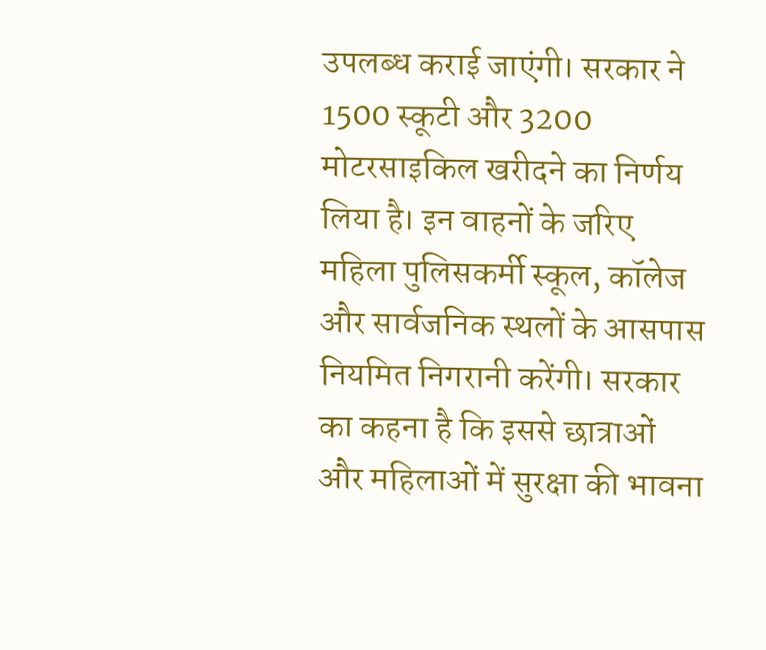उपलब्ध कराई जाएंगी। सरकार ने 1500 स्कूटी और 3200 मोटरसाइकिल खरीदने का निर्णय लिया है। इन वाहनों के जरिए महिला पुलिसकर्मी स्कूल, कॉलेज और सार्वजनिक स्थलों के आसपास नियमित निगरानी करेंगी। सरकार का कहना है कि इससे छात्राओं और महिलाओं में सुरक्षा की भावना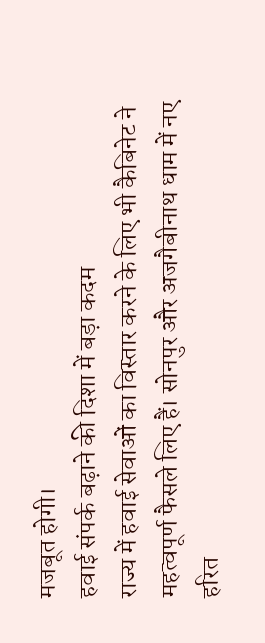मजबूत होगी।
हवाई संपर्क बढ़ाने की दिशा में बड़ा कदम
राज्य में हवाई सेवाओं का विस्तार करने के लिए भी कैबिनेट ने महत्वपूर्ण फैसले लिए हैं। सोनपुर और अजगैबीनाथ धाम में नए हरित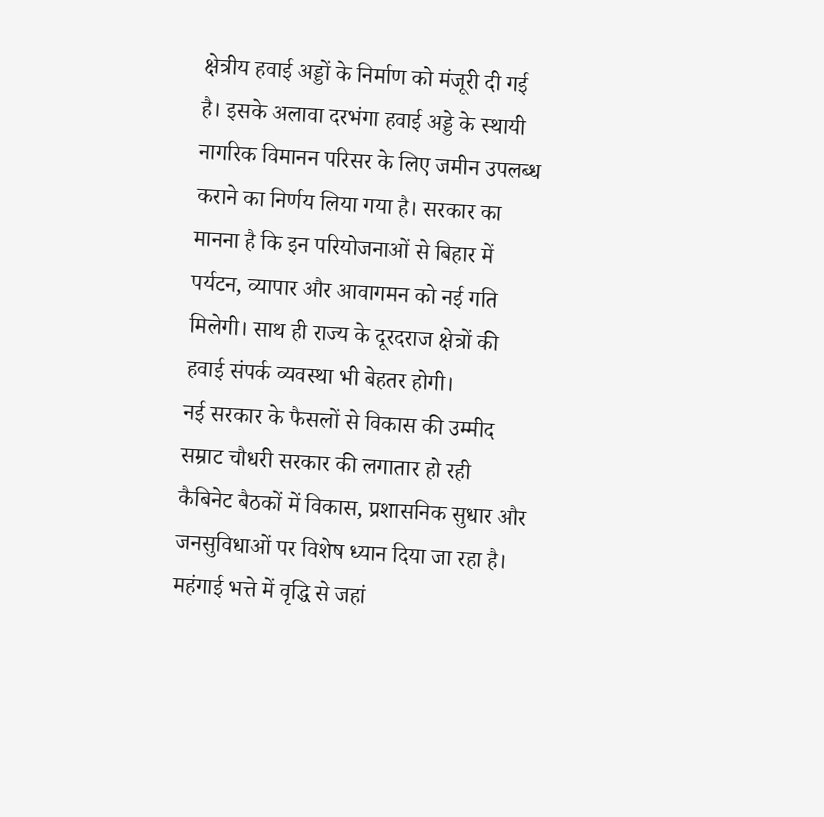क्षेत्रीय हवाई अड्डों के निर्माण को मंजूरी दी गई है। इसके अलावा दरभंगा हवाई अड्डे के स्थायी नागरिक विमानन परिसर के लिए जमीन उपलब्ध कराने का निर्णय लिया गया है। सरकार का मानना है कि इन परियोजनाओं से बिहार में पर्यटन, व्यापार और आवागमन को नई गति मिलेगी। साथ ही राज्य के दूरदराज क्षेत्रों की हवाई संपर्क व्यवस्था भी बेहतर होगी।
नई सरकार के फैसलों से विकास की उम्मीद
सम्राट चौधरी सरकार की लगातार हो रही कैबिनेट बैठकों में विकास, प्रशासनिक सुधार और जनसुविधाओं पर विशेष ध्यान दिया जा रहा है। महंगाई भत्ते में वृद्धि से जहां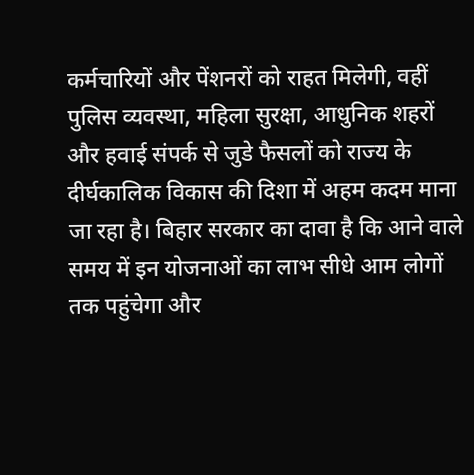कर्मचारियों और पेंशनरों को राहत मिलेगी, वहीं पुलिस व्यवस्था, महिला सुरक्षा, आधुनिक शहरों और हवाई संपर्क से जुडे फैसलों को राज्य के दीर्घकालिक विकास की दिशा में अहम कदम माना जा रहा है। बिहार सरकार का दावा है कि आने वाले समय में इन योजनाओं का लाभ सीधे आम लोगों तक पहुंचेगा और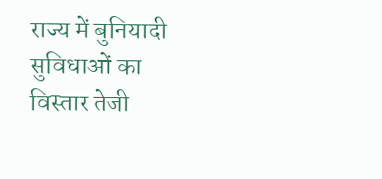राज्य में बुनियादी सुविधाओं का विस्तार तेजी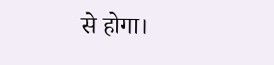से होगा।